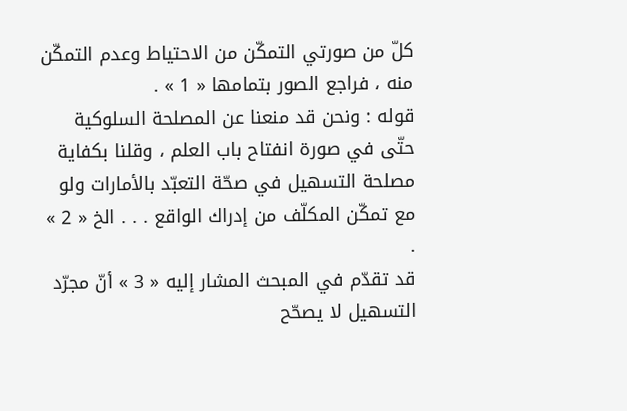كلّ من صورتي التمكّن من الاحتياط وعدم التمكّن منه ، فراجع الصور بتمامها « 1 » .
قوله : ونحن قد منعنا عن المصلحة السلوكية حتّى في صورة انفتاح باب العلم ، وقلنا بكفاية مصلحة التسهيل في صحّة التعبّد بالأمارات ولو مع تمكّن المكلّف من إدراك الواقع . . . الخ « 2 » .
قد تقدّم في المبحث المشار إليه « 3 » أنّ مجرّد التسهيل لا يصحّح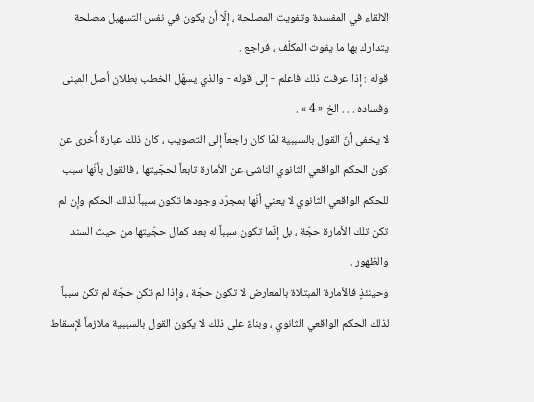الالقاء في المفسدة وتفويت المصلحة ، إلّا أن يكون في نفس التسهيل مصلحة يتدارك بها ما يفوت المكلّف ، فراجع .
قوله : إذا عرفت ذلك فاعلم - إلى قوله - والذي يسهّل الخطب بطلان أصل المبنى وفساده . . . الخ « 4 » .
لا يخفى أنّ القول بالسببية لمّا كان راجعاً إلى التصويب ، كان ذلك عبارة أُخرى عن كون الحكم الواقعي الثانوي الناشئ عن الأمارة تابعاً لحجّيتها ، فالقول بأنّها سبب للحكم الواقعي الثانوي لا يعني أنّها بمجرّد وجودها تكون سبباً لذلك الحكم وإن لم تكن تلك الأمارة حجّة ، بل إنّما تكون سبباً له بعد كمال حجّيتها من حيث السند والظهور .
وحينئذٍ فالأمارة المبتلاة بالمعارض لا تكون حجّة ، وإذا لم تكن حجّة لم تكن سبباً لذلك الحكم الواقعي الثانوي ، وبناءً على ذلك لا يكون القول بالسببية ملازماً لإسقاط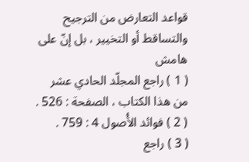قواعد التعارض من الترجيح والتساقط أو التخيير ، بل إنّ على
هامش
( 1 ) راجع المجلّد الحادي عشر من هذا الكتاب ، الصفحة : 526 .
( 2 ) فوائد الأُصول 4 : 759 .
( 3 ) راجع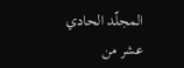المجلّد الحادي عشر من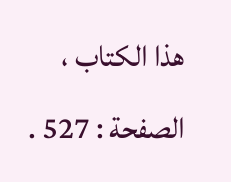هذا الكتاب ، الصفحة : 527 .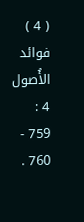( 4 ) فوائد الأُصول 4 : 759 - 760 .